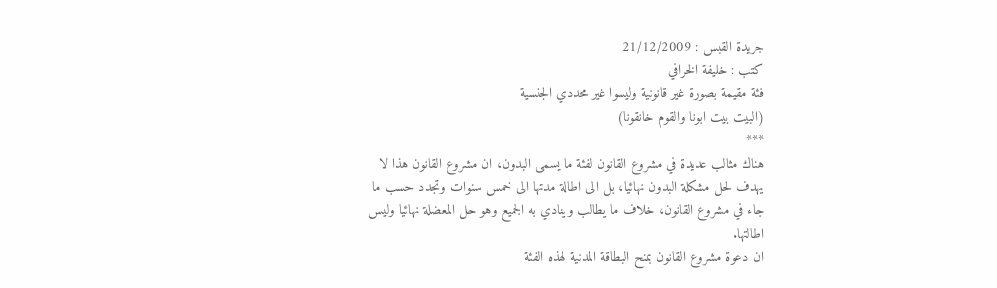جريدة القبس : 21/12/2009
كتب : خليفة الخرافي
فئة مقيمة بصورة غير قانونية وليسوا غير محددي الجنسية
(البيت بيت ابونا والقوم خانقونا)
***
هناك مثالب عديدة في مشروع القانون لفئة ما يسمى البدون، ان مشروع القانون هذا لا يهدف لحل مشكلة البدون نهائيا، بل الى اطالة مدتها الى خمس سنوات وتجدد حسب ما جاء في مشروع القانون، خلاف ما يطالب وينادي به الجميع وهو حل المعضلة نهائيا وليس اطالتها.
ان دعوة مشروع القانون بمنح البطاقة المدنية لهذه الفئة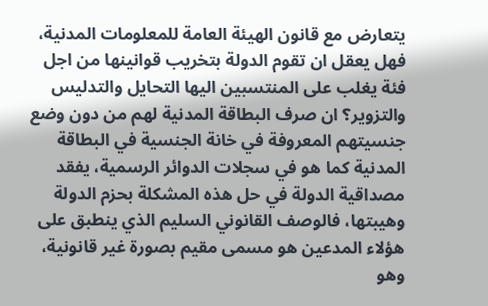يتعارض مع قانون الهيئة العامة للمعلومات المدنية، فهل يعقل ان تقوم الدولة بتخريب قوانينها من اجل فئة يغلب على المنتسبين اليها التحايل والتدليس والتزوير؟ ان صرف البطاقة المدنية لهم من دون وضع جنسيتهم المعروفة في خانة الجنسية في البطاقة المدنية كما هو في سجلات الدوائر الرسمية، يفقد مصداقية الدولة في حل هذه المشكلة بحزم الدولة وهيبتها، فالوصف القانوني السليم الذي ينطبق على هؤلاء المدعين هو مسمى مقيم بصورة غير قانونية، وهو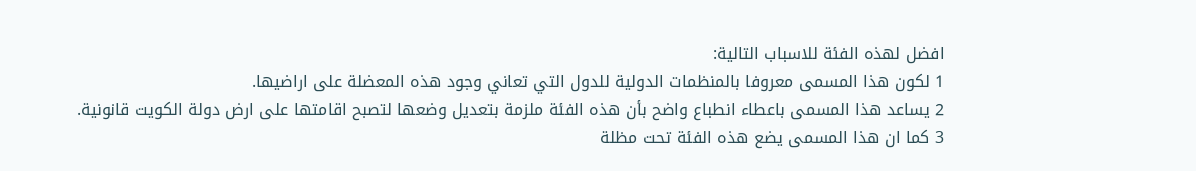افضل لهذه الفئة للاسباب التالية:
1 لكون هذا المسمى معروفا بالمنظمات الدولية للدول التي تعاني وجود هذه المعضلة على اراضيها.
2 يساعد هذا المسمى باعطاء انطباع واضح بأن هذه الفئة ملزمة بتعديل وضعها لتصبح اقامتها على ارض دولة الكويت قانونية.
3 كما ان هذا المسمى يضع هذه الفئة تحت مظلة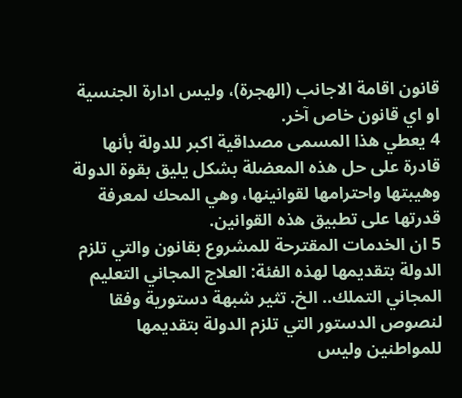قانون اقامة الاجانب (الهجرة)، وليس ادارة الجنسية او اي قانون خاص آخر.
4 يعطي هذا المسمى مصداقية اكبر للدولة بأنها قادرة على حل هذه المعضلة بشكل يليق بقوة الدولة وهيبتها واحترامها لقوانينها، وهي المحك لمعرفة قدرتها على تطبيق هذه القوانين.
5 ان الخدمات المقترحة للمشروع بقانون والتي تلزم الدولة بتقديمها لهذه الفئة: العلاج المجاني التعليم المجاني التملك.. الخ. تثير شبهة دستورية وفقا لنصوص الدستور التي تلزم الدولة بتقديمها للمواطنين وليس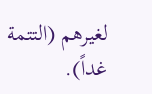لغيرهم (التتمة غداً).